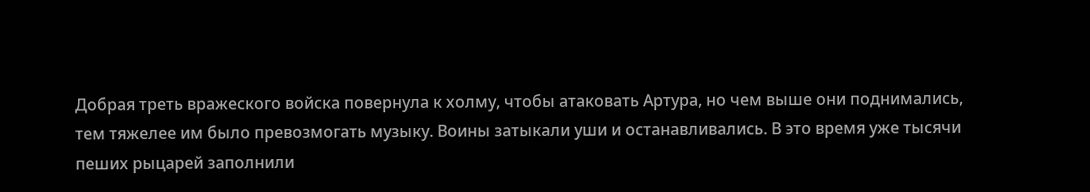Добрая треть вражеского войска повернула к холму, чтобы атаковать Артура, но чем выше они поднимались, тем тяжелее им было превозмогать музыку. Воины затыкали уши и останавливались. В это время уже тысячи пеших рыцарей заполнили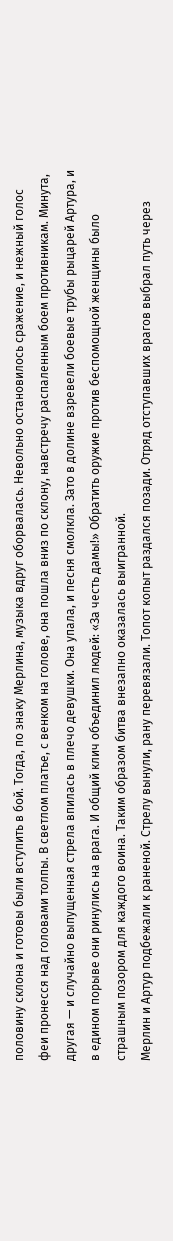половину склона и готовы были вступить в бой. Тогда, по знаку Мерлина, музыка вдруг оборвалась. Невольно остановилось сражение, и нежный голос феи пронесся над головами толпы. В светлом платье, с венком на голове, она пошла вниз по склону, навстречу распаленным боем противникам. Минута, другая — и случайно выпущенная стрела впилась в плечо девушки. Она упала, и песня смолкла. Зато в долине взревели боевые трубы рыцарей Артура, и в едином порыве они ринулись на врага. И общий клич объединил людей: «За честь дамы!» Обратить оружие против беспомощной женщины было страшным позором для каждого воина. Таким образом битва внезапно оказалась выигранной.
Мерлин и Артур подбежали к раненой. Стрелу вынули, рану перевязали. Топот копыт раздался позади. Отряд отступавших врагов выбрал путь через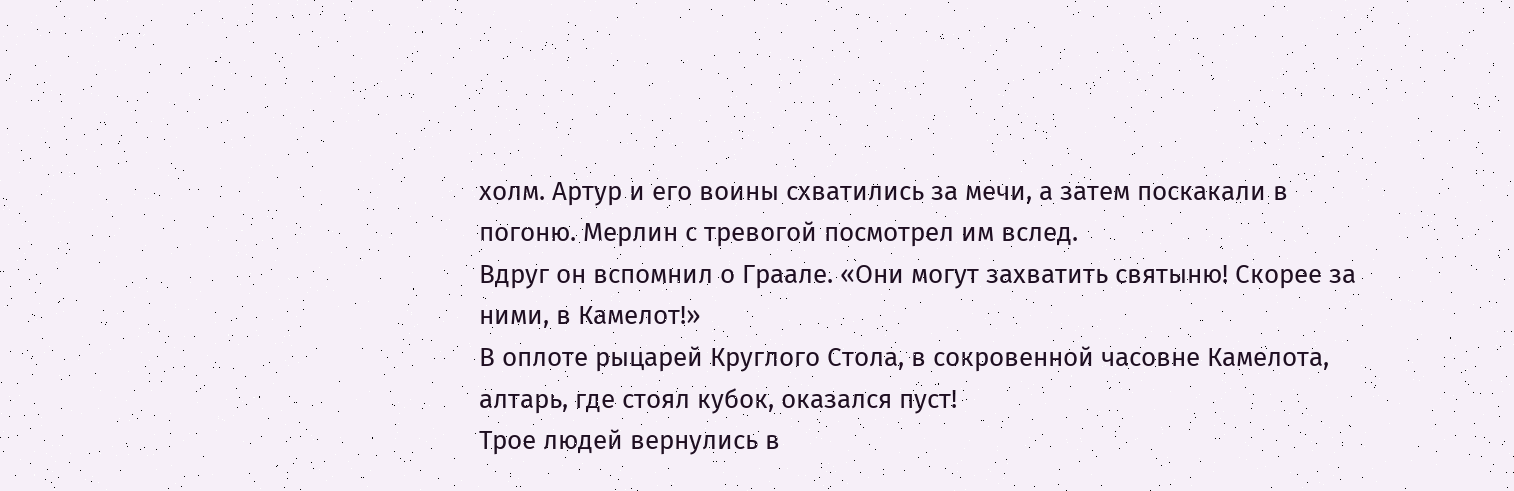холм. Артур и его воины схватились за мечи, а затем поскакали в погоню. Мерлин с тревогой посмотрел им вслед.
Вдруг он вспомнил о Граале. «Они могут захватить святыню! Скорее за ними, в Камелот!»
В оплоте рыцарей Круглого Стола, в сокровенной часовне Камелота, алтарь, где стоял кубок, оказался пуст!
Трое людей вернулись в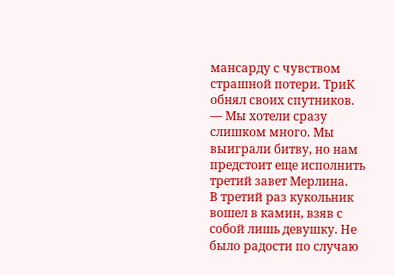мансарду с чувством страшной потери. ТриК обнял своих спутников.
— Мы хотели сразу слишком много. Мы выиграли битву, но нам предстоит еще исполнить третий завет Мерлина.
В третий раз кукольник вошел в камин, взяв с собой лишь девушку. Не было радости по случаю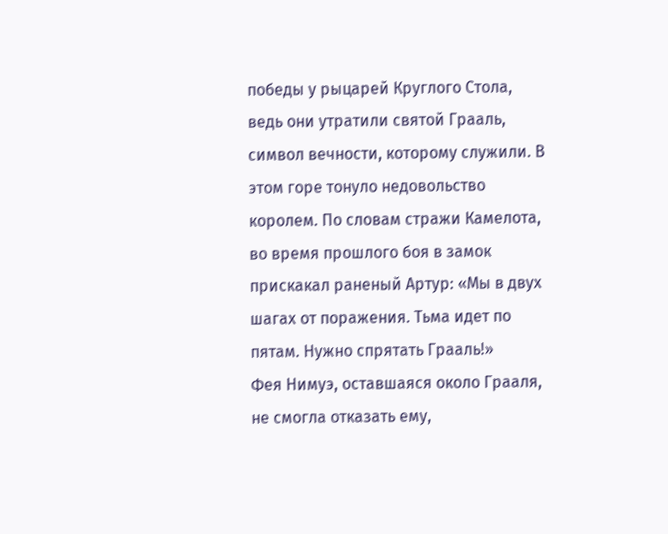победы у рыцарей Круглого Стола, ведь они утратили святой Грааль, символ вечности, которому служили. В этом горе тонуло недовольство королем. По словам стражи Камелота, во время прошлого боя в замок прискакал раненый Артур: «Мы в двух шагах от поражения. Тьма идет по пятам. Нужно спрятать Грааль!»
Фея Нимуэ, оставшаяся около Грааля, не смогла отказать ему,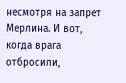несмотря на запрет Мерлина. И вот, когда врага отбросили,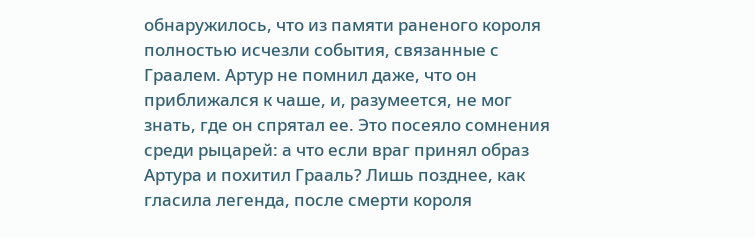обнаружилось, что из памяти раненого короля полностью исчезли события, связанные с Граалем. Артур не помнил даже, что он приближался к чаше, и, разумеется, не мог знать, где он спрятал ее. Это посеяло сомнения среди рыцарей: а что если враг принял образ Артура и похитил Грааль? Лишь позднее, как гласила легенда, после смерти короля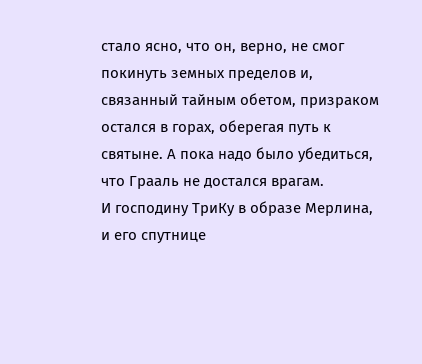стало ясно, что он, верно, не смог покинуть земных пределов и, связанный тайным обетом, призраком остался в горах, оберегая путь к святыне. А пока надо было убедиться, что Грааль не достался врагам.
И господину ТриКу в образе Мерлина, и его спутнице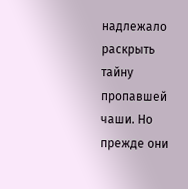надлежало раскрыть тайну пропавшей чаши. Но прежде они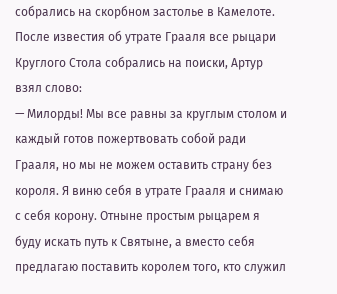собрались на скорбном застолье в Камелоте. После известия об утрате Грааля все рыцари Круглого Стола собрались на поиски, Артур взял слово:
— Милорды! Мы все равны за круглым столом и каждый готов пожертвовать собой ради Грааля, но мы не можем оставить страну без короля. Я виню себя в утрате Грааля и снимаю с себя корону. Отныне простым рыцарем я буду искать путь к Святыне, а вместо себя предлагаю поставить королем того, кто служил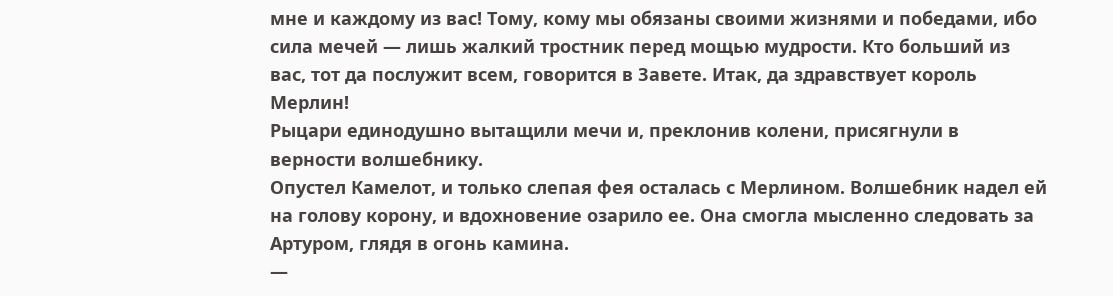мне и каждому из вас! Тому, кому мы обязаны своими жизнями и победами, ибо сила мечей — лишь жалкий тростник перед мощью мудрости. Кто больший из вас, тот да послужит всем, говорится в Завете. Итак, да здравствует король Мерлин!
Рыцари единодушно вытащили мечи и, преклонив колени, присягнули в верности волшебнику.
Опустел Камелот, и только слепая фея осталась с Мерлином. Волшебник надел ей на голову корону, и вдохновение озарило ее. Она смогла мысленно следовать за Артуром, глядя в огонь камина.
—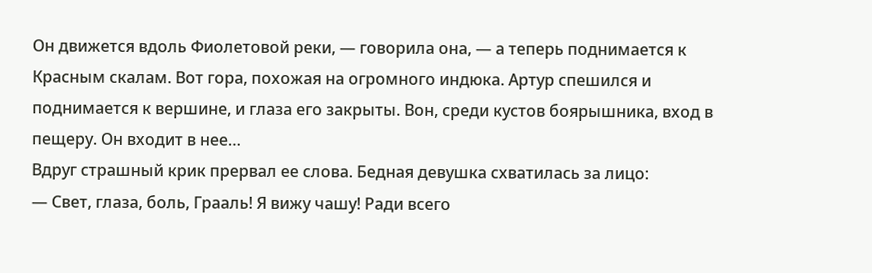Он движется вдоль Фиолетовой реки, — говорила она, — а теперь поднимается к Красным скалам. Вот гора, похожая на огромного индюка. Артур спешился и поднимается к вершине, и глаза его закрыты. Вон, среди кустов боярышника, вход в пещеру. Он входит в нее…
Вдруг страшный крик прервал ее слова. Бедная девушка схватилась за лицо:
— Свет, глаза, боль, Грааль! Я вижу чашу! Ради всего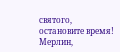святого, остановите время! Мерлин,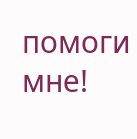помоги мне!